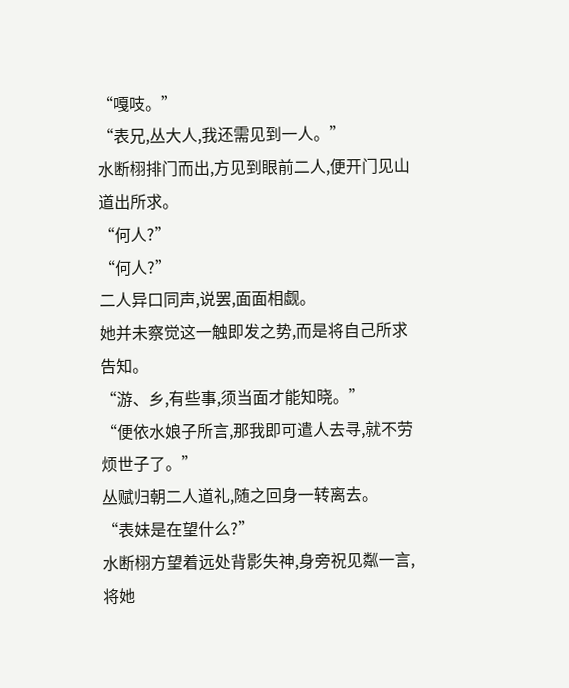“嘎吱。”
“表兄,丛大人,我还需见到一人。”
水断栩排门而出,方见到眼前二人,便开门见山道出所求。
“何人?”
“何人?”
二人异口同声,说罢,面面相觑。
她并未察觉这一触即发之势,而是将自己所求告知。
“游、乡,有些事,须当面才能知晓。”
“便依水娘子所言,那我即可遣人去寻,就不劳烦世子了。”
丛赋归朝二人道礼,随之回身一转离去。
“表妹是在望什么?”
水断栩方望着远处背影失神,身旁祝见粼一言,将她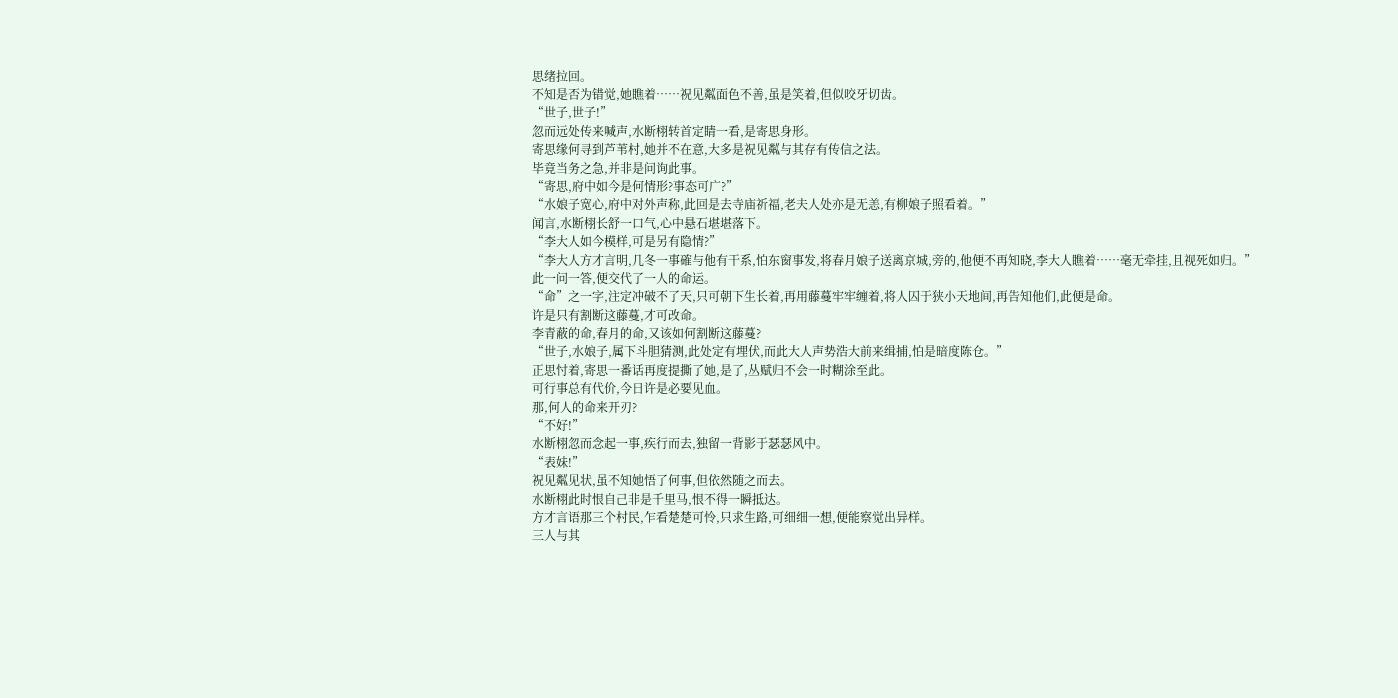思绪拉回。
不知是否为错觉,她瞧着……祝见粼面色不善,虽是笑着,但似咬牙切齿。
“世子,世子!”
忽而远处传来喊声,水断栩转首定睛一看,是寄思身形。
寄思缘何寻到芦苇村,她并不在意,大多是祝见粼与其存有传信之法。
毕竟当务之急,并非是问询此事。
“寄思,府中如今是何情形?事态可广?”
“水娘子宽心,府中对外声称,此回是去寺庙祈福,老夫人处亦是无恙,有柳娘子照看着。”
闻言,水断栩长舒一口气,心中悬石堪堪落下。
“李大人如今模样,可是另有隐情?”
“李大人方才言明,几冬一事確与他有干系,怕东窗事发,将春月娘子送离京城,旁的,他便不再知晓,李大人瞧着……毫无牵挂,且视死如归。”
此一问一答,便交代了一人的命运。
“命”之一字,注定冲破不了天,只可朝下生长着,再用藤蔓牢牢缠着,将人囚于狭小天地间,再告知他们,此便是命。
许是只有割断这藤蔓,才可改命。
李青蔽的命,春月的命,又该如何割断这藤蔓?
“世子,水娘子,属下斗胆猜测,此处定有埋伏,而此大人声势浩大前来缉捕,怕是暗度陈仓。”
正思忖着,寄思一番话再度提撕了她,是了,丛赋归不会一时糊涂至此。
可行事总有代价,今日许是必要见血。
那,何人的命来开刃?
“不好!”
水断栩忽而念起一事,疾行而去,独留一背影于瑟瑟风中。
“表妹!”
祝见粼见状,虽不知她悟了何事,但依然随之而去。
水断栩此时恨自己非是千里马,恨不得一瞬抵达。
方才言语那三个村民,乍看楚楚可怜,只求生路,可细细一想,便能察觉出异样。
三人与其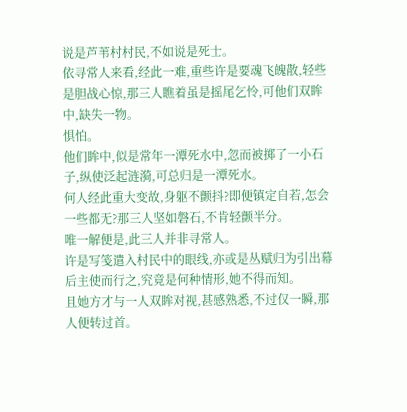说是芦苇村村民,不如说是死士。
依寻常人来看,经此一难,重些许是要魂飞魄散,轻些是胆战心惊,那三人瞧着虽是摇尾乞怜,可他们双眸中,缺失一物。
惧怕。
他们眸中,似是常年一潭死水中,忽而被掷了一小石子,纵使泛起涟漪,可总归是一潭死水。
何人经此重大变故,身躯不颤抖?即便镇定自若,怎会一些都无?那三人坚如磐石,不肯轻颤半分。
唯一解便是,此三人并非寻常人。
许是写笺遣入村民中的眼线,亦或是丛赋归为引出幕后主使而行之,究竟是何种情形,她不得而知。
且她方才与一人双眸对视,甚感熟悉,不过仅一瞬,那人便转过首。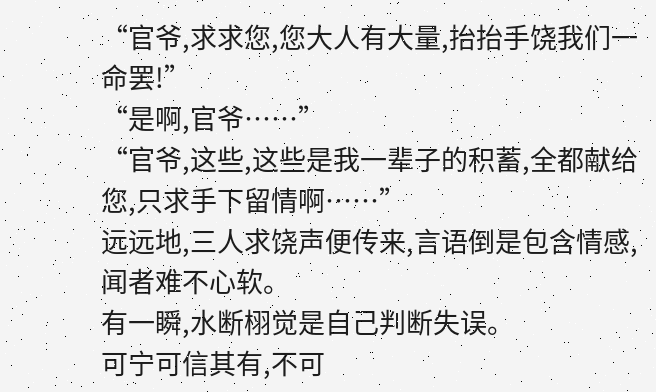“官爷,求求您,您大人有大量,抬抬手饶我们一命罢!”
“是啊,官爷……”
“官爷,这些,这些是我一辈子的积蓄,全都献给您,只求手下留情啊……”
远远地,三人求饶声便传来,言语倒是包含情感,闻者难不心软。
有一瞬,水断栩觉是自己判断失误。
可宁可信其有,不可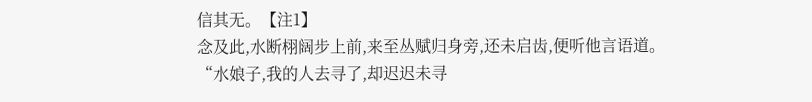信其无。【注1】
念及此,水断栩阔步上前,来至丛赋归身旁,还未启齿,便听他言语道。
“水娘子,我的人去寻了,却迟迟未寻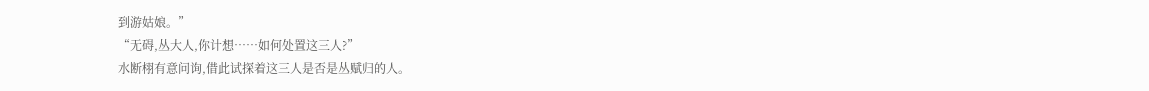到游姑娘。”
“无碍,丛大人,你计想……如何处置这三人?”
水断栩有意问询,借此试探着这三人是否是丛赋归的人。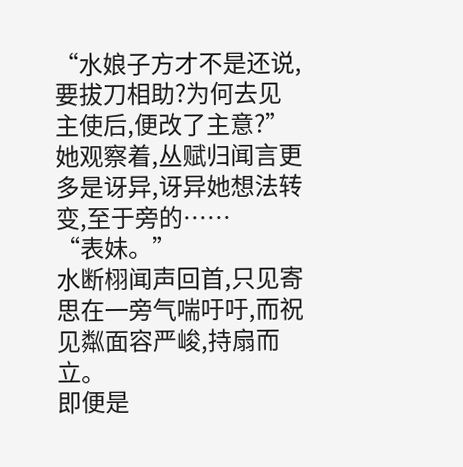“水娘子方才不是还说,要拔刀相助?为何去见主使后,便改了主意?”
她观察着,丛赋归闻言更多是讶异,讶异她想法转变,至于旁的……
“表妹。”
水断栩闻声回首,只见寄思在一旁气喘吁吁,而祝见粼面容严峻,持扇而立。
即便是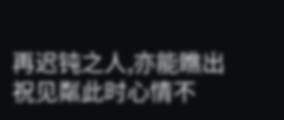再迟钝之人,亦能瞧出祝见粼此时心情不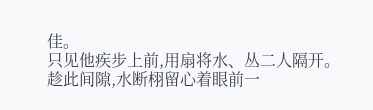佳。
只见他疾步上前,用扇将水、丛二人隔开。
趁此间隙,水断栩留心着眼前一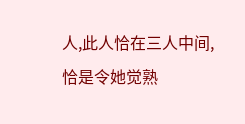人,此人恰在三人中间,恰是令她觉熟